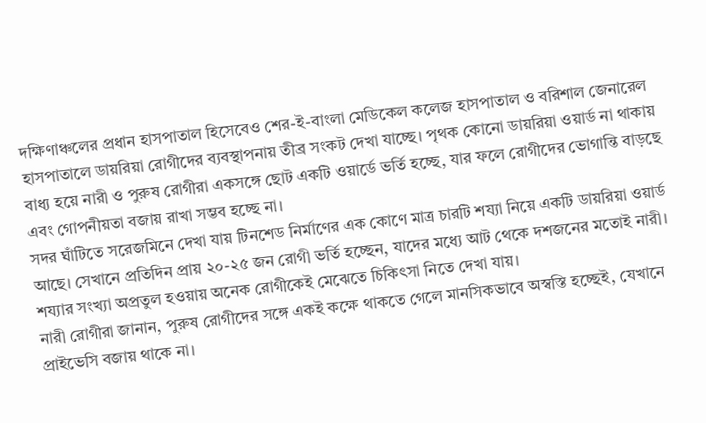দক্ষিণাঞ্চলের প্রধান হাসপাতাল হিসেবেও শের-ই-বাংলা মেডিকেল কলেজ হাসপাতাল ও বরিশাল জেনারেল হাসপাতালে ডায়রিয়া রোগীদের ব্যবস্থাপনায় তীব্র সংকট দেখা যাচ্ছে। পৃথক কোনো ডায়রিয়া ওয়ার্ড না থাকায় বাধ্য হয়ে নারী ও পুরুষ রোগীরা একসঙ্গে ছোট একটি ওয়ার্ডে ভর্তি হচ্ছে, যার ফলে রোগীদের ভোগান্তি বাড়ছে এবং গোপনীয়তা বজায় রাখা সম্ভব হচ্ছে না।
সদর ঘাঁটিতে সরেজমিনে দেখা যায় টিনশেড নির্মাণের এক কোণে মাত্র চারটি শয্যা নিয়ে একটি ডায়রিয়া ওয়ার্ড আছে। সেখানে প্রতিদিন প্রায় ২০-২৫ জন রোগী ভর্তি হচ্ছেন, যাদের মধ্যে আট থেকে দশজনের মতোই নারী। শয্যার সংখ্যা অপ্রতুল হওয়ায় অনেক রোগীকেই মেঝেতে চিকিৎসা নিতে দেখা যায়।
নারী রোগীরা জানান, পুরুষ রোগীদের সঙ্গে একই কক্ষে থাকতে গেলে মানসিকভাবে অস্বস্তি হচ্ছেই, যেখানে প্রাইভেসি বজায় থাকে না।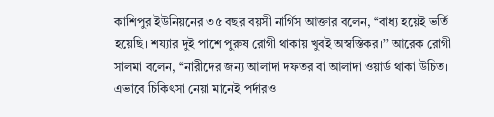কাশিপুর ইউনিয়নের ৩৫ বছর বয়সী নার্গিস আক্তার বলেন, ‘‘বাধ্য হয়েই ভর্তি হয়েছি। শয্যার দুই পাশে পুরুষ রোগী থাকায় খুবই অস্বস্তিকর।’’ আরেক রোগী সালমা বলেন, ‘‘নারীদের জন্য আলাদা দফতর বা আলাদা ওয়ার্ড থাকা উচিত। এভাবে চিকিৎসা নেয়া মানেই পর্দারও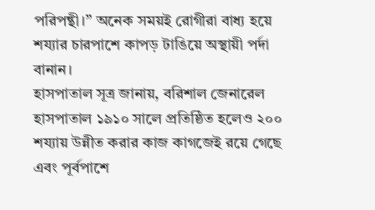পরিপন্থী।’’ অনেক সময়ই রোগীরা বাধ্য হয়ে শয্যার চারপাশে কাপড় টাঙিয়ে অস্থায়ী পর্দা বানান।
হাসপাতাল সূত্র জানায়, বরিশাল জেনারেল হাসপাতাল ১৯১০ সালে প্রতিষ্ঠিত হলেও ২০০ শয্যায় উন্নীত করার কাজ কাগজেই রয়ে গেছে এবং পূর্বপাশে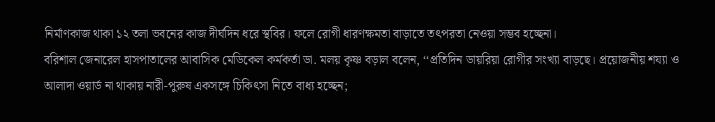নির্মাণকাজ থাকা ১২ তলা ভবনের কাজ দীর্ঘদিন ধরে স্থবির। ফলে রোগী ধারণক্ষমতা বাড়াতে তৎপরতা নেওয়া সম্ভব হচ্ছেনা।
বরিশাল জেনারেল হাসপাতালের আবাসিক মেডিকেল কর্মকর্তা ডা. মলয় কৃষ্ণ বড়াল বলেন, ‘‘প্রতিদিন ডায়রিয়া রোগীর সংখ্যা বাড়ছে। প্রয়োজনীয় শয্যা ও আলাদা ওয়ার্ড না থাকায় নারী-পুরুষ একসঙ্গে চিকিৎসা নিতে বাধ্য হচ্ছেন;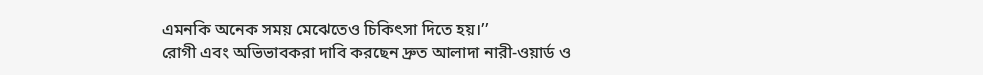এমনকি অনেক সময় মেঝেতেও চিকিৎসা দিতে হয়।’’
রোগী এবং অভিভাবকরা দাবি করছেন দ্রুত আলাদা নারী-ওয়ার্ড ও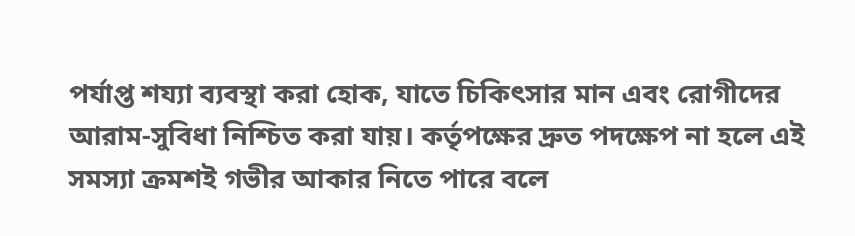পর্যাপ্ত শয্যা ব্যবস্থা করা হোক, যাতে চিকিৎসার মান এবং রোগীদের আরাম-সুবিধা নিশ্চিত করা যায়। কর্তৃপক্ষের দ্রুত পদক্ষেপ না হলে এই সমস্যা ক্রমশই গভীর আকার নিতে পারে বলে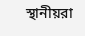স্থানীয়রা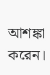আশঙ্কা করেন।